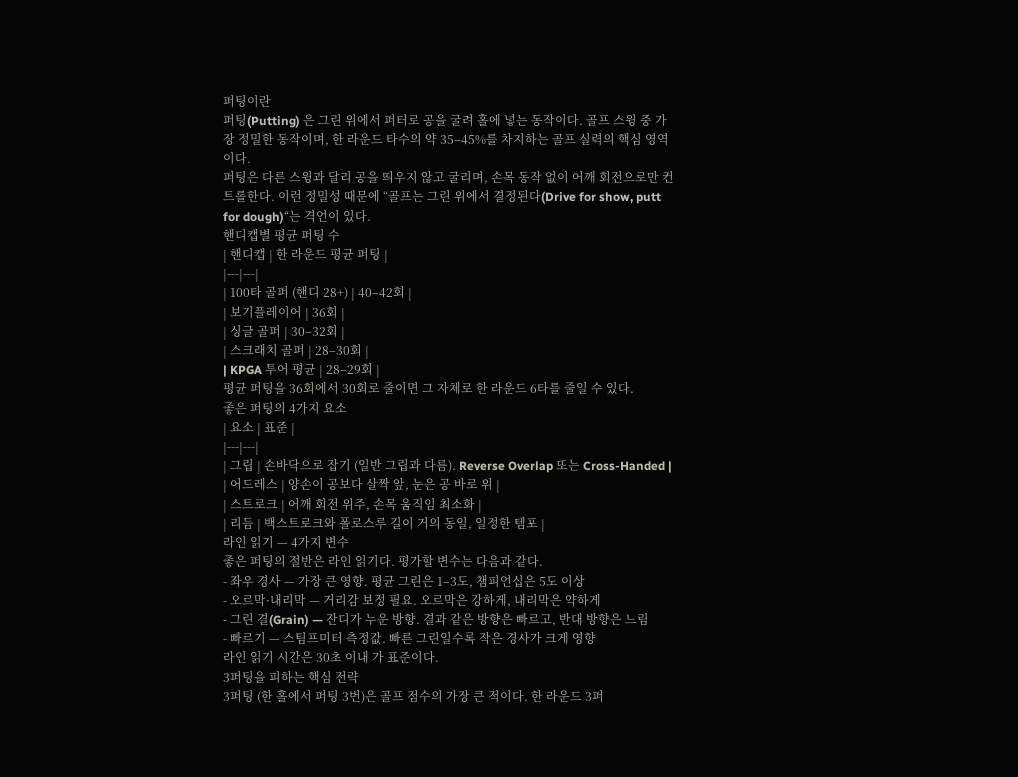퍼팅이란
퍼팅(Putting) 은 그린 위에서 퍼터로 공을 굴려 홀에 넣는 동작이다. 골프 스윙 중 가장 정밀한 동작이며, 한 라운드 타수의 약 35–45%를 차지하는 골프 실력의 핵심 영역이다.
퍼팅은 다른 스윙과 달리 공을 띄우지 않고 굴리며, 손목 동작 없이 어깨 회전으로만 컨트롤한다. 이런 정밀성 때문에 “골프는 그린 위에서 결정된다(Drive for show, putt for dough)“는 격언이 있다.
핸디캡별 평균 퍼팅 수
| 핸디캡 | 한 라운드 평균 퍼팅 |
|---|---|
| 100타 골퍼 (핸디 28+) | 40–42회 |
| 보기플레이어 | 36회 |
| 싱글 골퍼 | 30–32회 |
| 스크래치 골퍼 | 28–30회 |
| KPGA 투어 평균 | 28–29회 |
평균 퍼팅을 36회에서 30회로 줄이면 그 자체로 한 라운드 6타를 줄일 수 있다.
좋은 퍼팅의 4가지 요소
| 요소 | 표준 |
|---|---|
| 그립 | 손바닥으로 잡기 (일반 그립과 다름). Reverse Overlap 또는 Cross-Handed |
| 어드레스 | 양손이 공보다 살짝 앞, 눈은 공 바로 위 |
| 스트로크 | 어깨 회전 위주, 손목 움직임 최소화 |
| 리듬 | 백스트로크와 폴로스루 길이 거의 동일, 일정한 템포 |
라인 읽기 — 4가지 변수
좋은 퍼팅의 절반은 라인 읽기다. 평가할 변수는 다음과 같다.
- 좌우 경사 — 가장 큰 영향. 평균 그린은 1–3도, 챔피언십은 5도 이상
- 오르막·내리막 — 거리감 보정 필요. 오르막은 강하게, 내리막은 약하게
- 그린 결(Grain) — 잔디가 누운 방향. 결과 같은 방향은 빠르고, 반대 방향은 느림
- 빠르기 — 스팀프미터 측정값. 빠른 그린일수록 작은 경사가 크게 영향
라인 읽기 시간은 30초 이내 가 표준이다.
3퍼팅을 피하는 핵심 전략
3퍼팅 (한 홀에서 퍼팅 3번)은 골프 점수의 가장 큰 적이다. 한 라운드 3퍼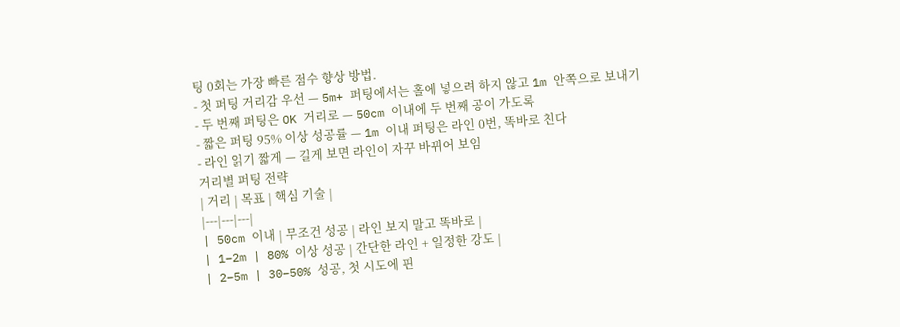팅 0회는 가장 빠른 점수 향상 방법.
- 첫 퍼팅 거리감 우선 — 5m+ 퍼팅에서는 홀에 넣으려 하지 않고 1m 안쪽으로 보내기
- 두 번째 퍼팅은 OK 거리로 — 50cm 이내에 두 번째 공이 가도록
- 짧은 퍼팅 95% 이상 성공률 — 1m 이내 퍼팅은 라인 0번, 똑바로 친다
- 라인 읽기 짧게 — 길게 보면 라인이 자꾸 바뀌어 보임
거리별 퍼팅 전략
| 거리 | 목표 | 핵심 기술 |
|---|---|---|
| 50cm 이내 | 무조건 성공 | 라인 보지 말고 똑바로 |
| 1–2m | 80% 이상 성공 | 간단한 라인 + 일정한 강도 |
| 2–5m | 30–50% 성공, 첫 시도에 핀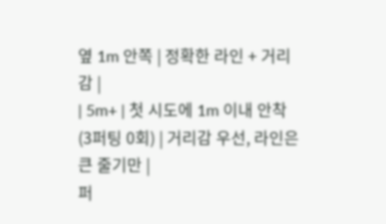옆 1m 안쪽 | 정확한 라인 + 거리감 |
| 5m+ | 첫 시도에 1m 이내 안착 (3퍼팅 0회) | 거리감 우선, 라인은 큰 줄기만 |
퍼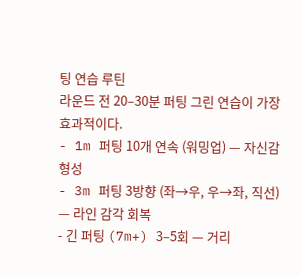팅 연습 루틴
라운드 전 20–30분 퍼팅 그린 연습이 가장 효과적이다.
- 1m 퍼팅 10개 연속 (워밍업) — 자신감 형성
- 3m 퍼팅 3방향 (좌→우, 우→좌, 직선) — 라인 감각 회복
- 긴 퍼팅 (7m+) 3–5회 — 거리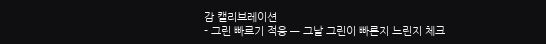감 캘리브레이션
- 그린 빠르기 적응 — 그날 그린이 빠른지 느린지 체크